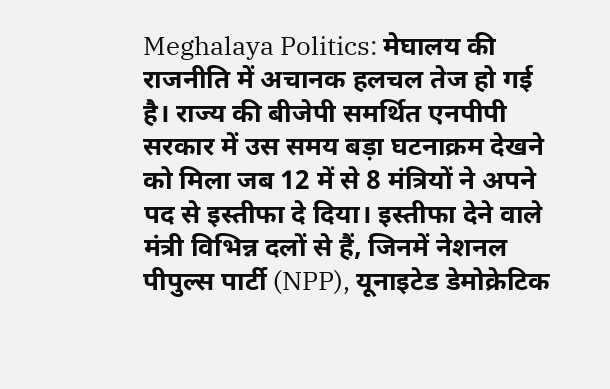Meghalaya Politics: मेघालय की राजनीति में अचानक हलचल तेज हो गई है। राज्य की बीजेपी समर्थित एनपीपी सरकार में उस समय बड़ा घटनाक्रम देखने को मिला जब 12 में से 8 मंत्रियों ने अपने पद से इस्तीफा दे दिया। इस्तीफा देने वाले मंत्री विभिन्न दलों से हैं, जिनमें नेशनल पीपुल्स पार्टी (NPP), यूनाइटेड डेमोक्रेटिक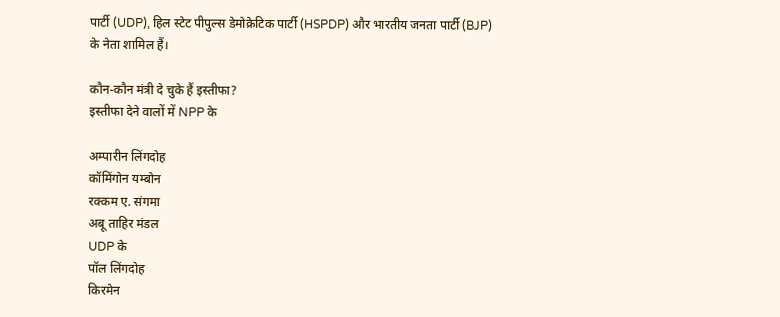पार्टी (UDP), हिल स्टेट पीपुल्स डेमोक्रेटिक पार्टी (HSPDP) और भारतीय जनता पार्टी (BJP) के नेता शामिल हैं।

कौन-कौन मंत्री दे चुके हैं इस्तीफा?
इस्तीफा देने वालों में NPP के

अम्पारीन लिंगदोह
कॉमिंगोन यम्बोन
रक्कम ए. संगमा
अबू ताहिर मंडल
UDP के
पॉल लिंगदोह
किरमेन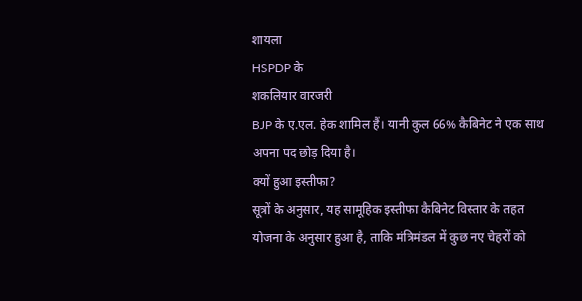शायला
HSPDP के
शकलियार वारजरी
BJP के ए.एल. हेक शामिल हैं। यानी कुल 66% कैबिनेट ने एक साथ अपना पद छोड़ दिया है।
क्यों हुआ इस्तीफा?
सूत्रों के अनुसार, यह सामूहिक इस्तीफा कैबिनेट विस्तार के तहत योजना के अनुसार हुआ है, ताकि मंत्रिमंडल में कुछ नए चेहरों को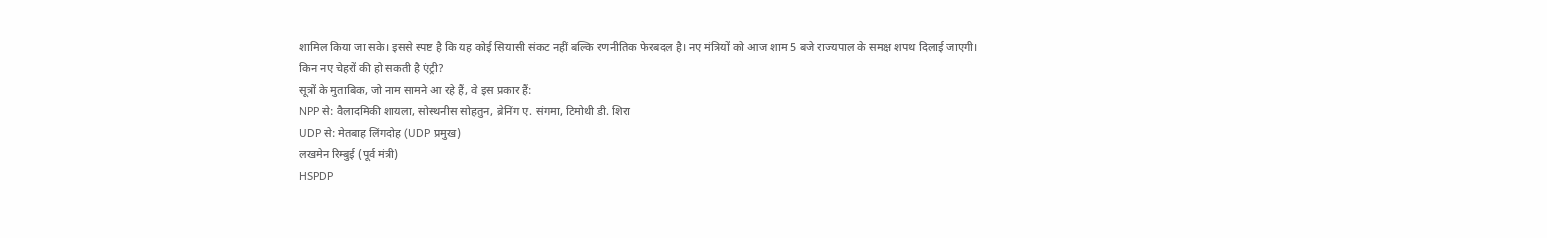शामिल किया जा सके। इससे स्पष्ट है कि यह कोई सियासी संकट नहीं बल्कि रणनीतिक फेरबदल है। नए मंत्रियों को आज शाम 5 बजे राज्यपाल के समक्ष शपथ दिलाई जाएगी।
किन नए चेहरों की हो सकती है एंट्री?
सूत्रों के मुताबिक, जो नाम सामने आ रहे हैं, वे इस प्रकार हैं:
NPP से: वैलादमिकी शायला, सोस्थनीस सोहतुन, ब्रेनिंग ए. संगमा, टिमोथी डी. शिरा
UDP से: मेतबाह लिंगदोह (UDP प्रमुख)
लखमेन रिम्बुई (पूर्व मंत्री)
HSPDP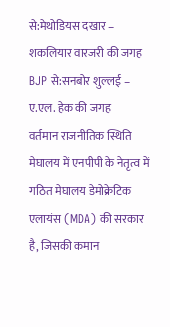से:मेथोडियस दखार – शकलियार वारजरी की जगह
BJP से:सनबोर शुल्लई – ए.एल. हेक की जगह
वर्तमान राजनीतिक स्थिति
मेघालय में एनपीपी के नेतृत्व में गठित मेघालय डेमोक्रेटिक एलायंस (MDA) की सरकार है, जिसकी कमान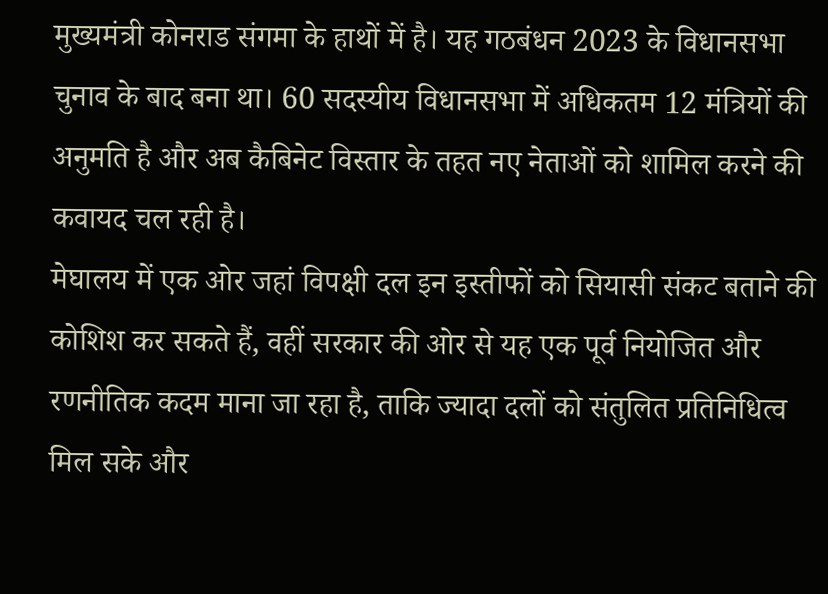मुख्यमंत्री कोनराड संगमा के हाथों में है। यह गठबंधन 2023 के विधानसभा चुनाव के बाद बना था। 60 सदस्यीय विधानसभा में अधिकतम 12 मंत्रियों की अनुमति है और अब कैबिनेट विस्तार के तहत नए नेताओं को शामिल करने की कवायद चल रही है।
मेघालय में एक ओर जहां विपक्षी दल इन इस्तीफों को सियासी संकट बताने की कोशिश कर सकते हैं, वहीं सरकार की ओर से यह एक पूर्व नियोजित और रणनीतिक कदम माना जा रहा है, ताकि ज्यादा दलों को संतुलित प्रतिनिधित्व मिल सके और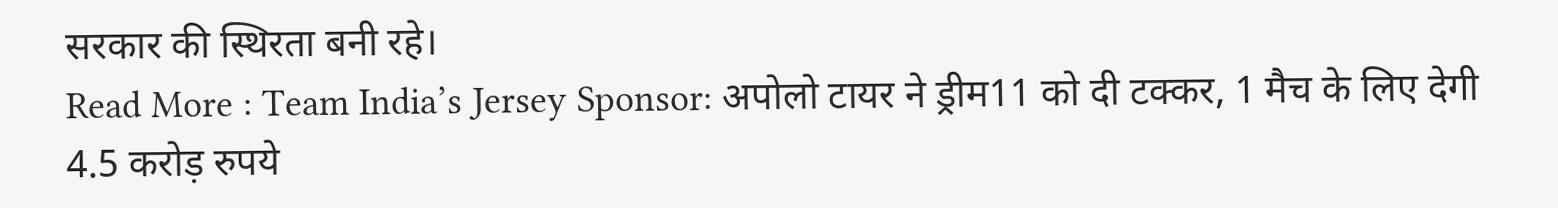सरकार की स्थिरता बनी रहे।
Read More : Team India’s Jersey Sponsor: अपोलो टायर ने ड्रीम11 को दी टक्कर, 1 मैच के लिए देगी 4.5 करोड़ रुपये